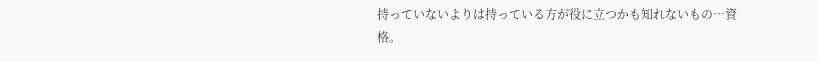持っていないよりは持っている方が役に立つかも知れないもの…資格。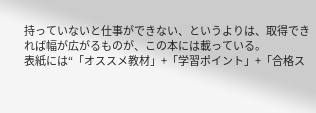持っていないと仕事ができない、というよりは、取得できれば幅が広がるものが、この本には載っている。
表紙には“「オススメ教材」+「学習ポイント」+「合格ス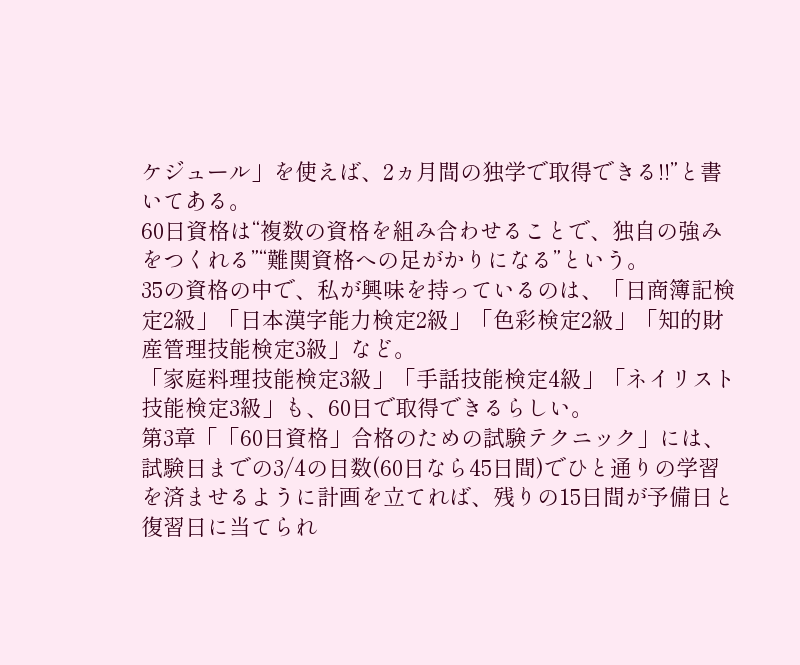ケジュール」を使えば、2ヵ月間の独学で取得できる!!”と書いてある。
60日資格は“複数の資格を組み合わせることで、独自の強みをつくれる”“難関資格への足がかりになる”という。
35の資格の中で、私が興味を持っているのは、「日商簿記検定2級」「日本漢字能力検定2級」「色彩検定2級」「知的財産管理技能検定3級」など。
「家庭料理技能検定3級」「手話技能検定4級」「ネイリスト技能検定3級」も、60日で取得できるらしい。
第3章「「60日資格」合格のための試験テクニック」には、試験日までの3/4の日数(60日なら45日間)でひと通りの学習を済ませるように計画を立てれば、残りの15日間が予備日と復習日に当てられ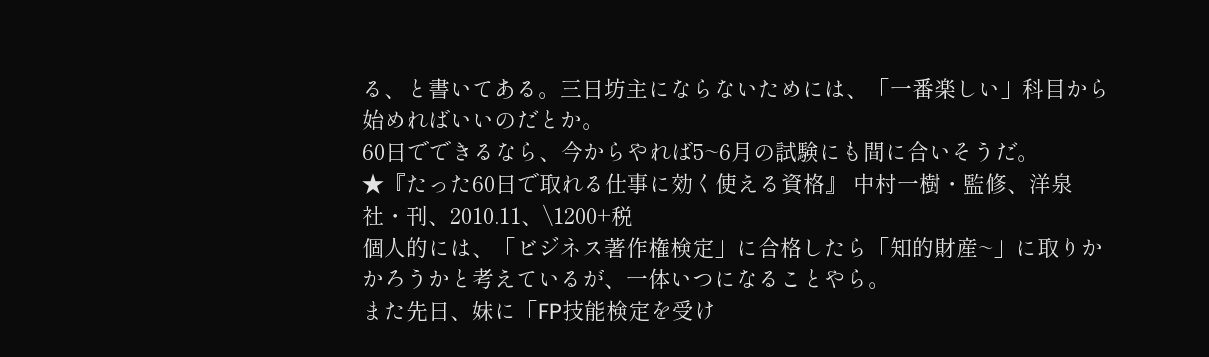る、と書いてある。三日坊主にならないためには、「一番楽しい」科目から始めればいいのだとか。
60日でできるなら、今からやれば5~6月の試験にも間に合いそうだ。
★『たった60日で取れる仕事に効く使える資格』 中村一樹・監修、洋泉社・刊、2010.11、\1200+税
個人的には、「ビジネス著作権検定」に合格したら「知的財産~」に取りかかろうかと考えているが、一体いつになることやら。
また先日、妹に「FP技能検定を受け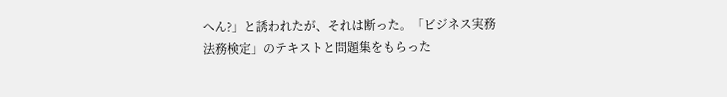へん?」と誘われたが、それは断った。「ビジネス実務法務検定」のテキストと問題集をもらった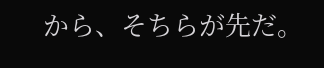から、そちらが先だ。